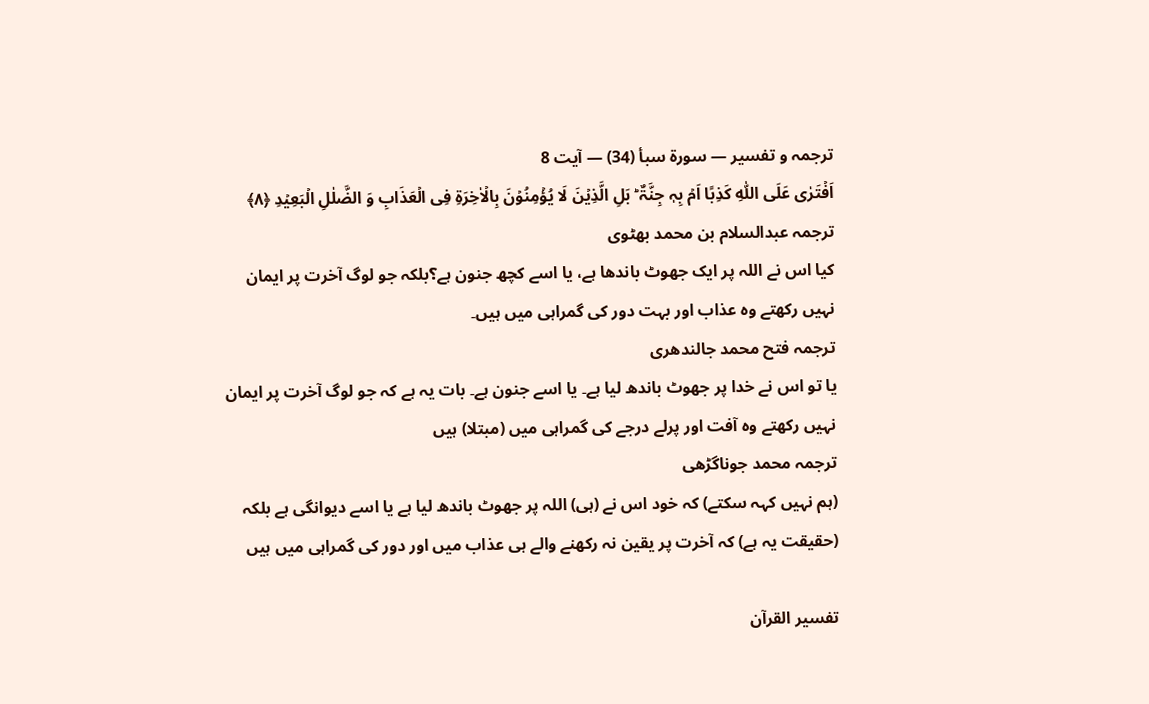ترجمہ و تفسیر — سورۃ سبأ (34) — آیت 8
اَفۡتَرٰی عَلَی اللّٰہِ کَذِبًا اَمۡ بِہٖ جِنَّۃٌ ؕ بَلِ الَّذِیۡنَ لَا یُؤۡمِنُوۡنَ بِالۡاٰخِرَۃِ فِی الۡعَذَابِ وَ الضَّلٰلِ الۡبَعِیۡدِ ﴿۸﴾
ترجمہ عبدالسلام بن محمد بھٹوی
کیا اس نے اللہ پر ایک جھوٹ باندھا ہے، یا اسے کچھ جنون ہے؟بلکہ جو لوگ آخرت پر ایمان نہیں رکھتے وہ عذاب اور بہت دور کی گمراہی میں ہیں۔
ترجمہ فتح محمد جالندھری
یا تو اس نے خدا پر جھوٹ باندھ لیا ہے۔ یا اسے جنون ہے۔ بات یہ ہے کہ جو لوگ آخرت پر ایمان نہیں رکھتے وہ آفت اور پرلے درجے کی گمراہی میں (مبتلا) ہیں
ترجمہ محمد جوناگڑھی
(ہم نہیں کہہ سکتے) کہ خود اس نے (ہی) اللہ پر جھوٹ باندھ لیا ہے یا اسے دیوانگی ہے بلکہ (حقیقت یہ ہے) کہ آخرت پر یقین نہ رکھنے والے ہی عذاب میں اور دور کی گمراہی میں ہیں

تفسیر القرآن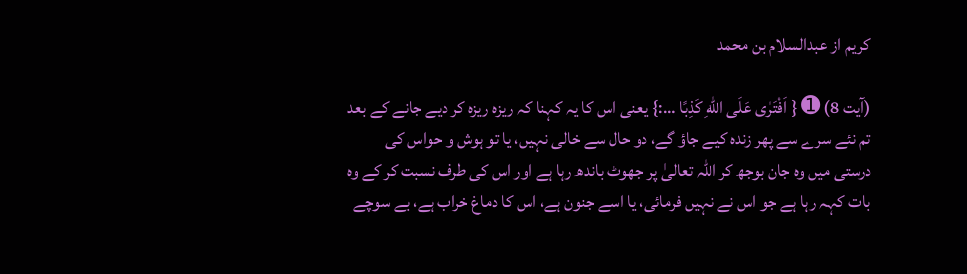کریم از عبدالسلام بن محمد

(آیت 8) ➊ { اَفْتَرٰى عَلَى اللّٰهِ كَذِبًا …:} یعنی اس کا یہ کہنا کہ ریزہ ریزہ کر دیے جانے کے بعد تم نئے سرے سے پھر زندہ کیے جاؤ گے، دو حال سے خالی نہیں، یا تو ہوش و حواس کی درستی میں وہ جان بوجھ کر اللہ تعالیٰ پر جھوٹ باندھ رہا ہے اور اس کی طرف نسبت کر کے وہ بات کہہ رہا ہے جو اس نے نہیں فرمائی، یا اسے جنون ہے، اس کا دماغ خراب ہے، بے سوچے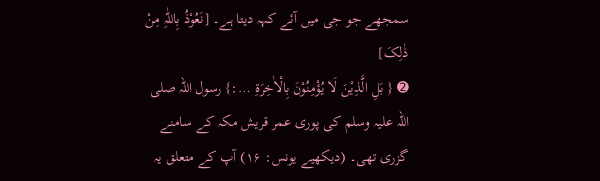سمجھے جو جی میں آئے کہہ دیتا ہے۔ [نَعُوْذُ بِاللّٰہِ مِنْ ذٰلِکَ]
➋ { بَلِ الَّذِيْنَ لَا يُؤْمِنُوْنَ بِالْاٰخِرَةِ …:} رسول اللہ صلی اللہ علیہ وسلم کی پوری عمر قریش مکہ کے سامنے گزری تھی۔ (دیکھیے یونس: ۱۶) آپ کے متعلق یہ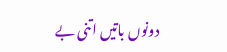دونوں باتیں اتنی بے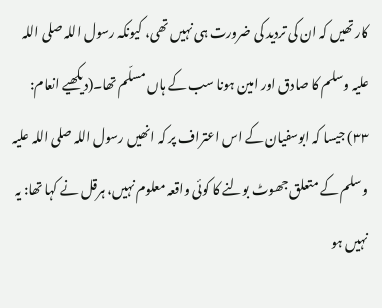کار تھیں کہ ان کی تردید کی ضرورت ہی نہیں تھی، کیونکہ رسول اللہ صلی اللہ علیہ وسلم کا صادق اور امین ہونا سب کے ہاں مسلّم تھا۔(دیکھیے انعام: ۳۳) جیسا کہ ابوسفیان کے اس اعتراف پر کہ انھیں رسول اللہ صلی اللہ علیہ وسلم کے متعلق جھوٹ بولنے کا کوئی واقعہ معلوم نہیں، ہرقل نے کہا تھا: یہ نہیں ہو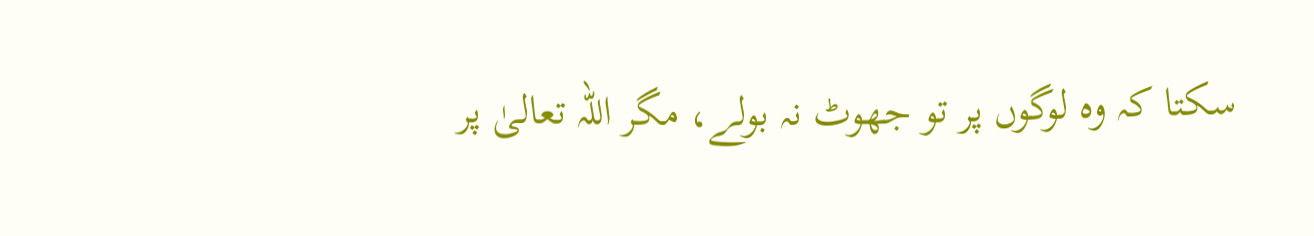سکتا کہ وہ لوگوں پر تو جھوٹ نہ بولے، مگر اللہ تعالیٰ پر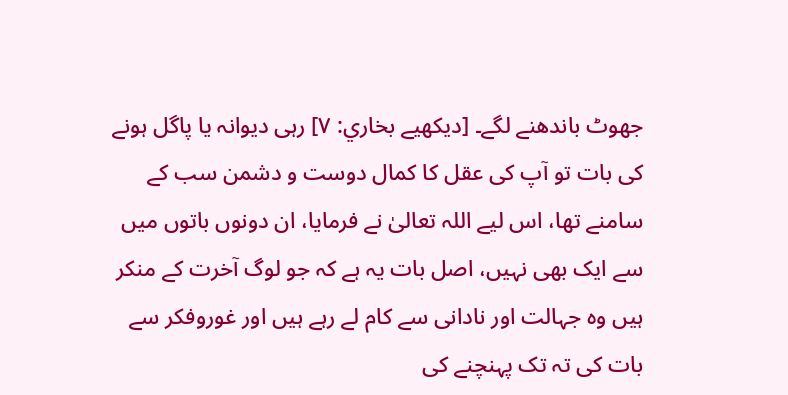جھوٹ باندھنے لگے۔ [دیکھیے بخاري: ۷] رہی دیوانہ یا پاگل ہونے کی بات تو آپ کی عقل کا کمال دوست و دشمن سب کے سامنے تھا، اس لیے اللہ تعالیٰ نے فرمایا، ان دونوں باتوں میں سے ایک بھی نہیں، اصل بات یہ ہے کہ جو لوگ آخرت کے منکر ہیں وہ جہالت اور نادانی سے کام لے رہے ہیں اور غوروفکر سے بات کی تہ تک پہنچنے کی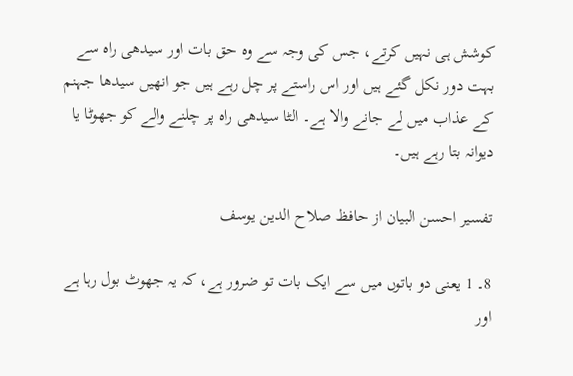کوشش ہی نہیں کرتے، جس کی وجہ سے وہ حق بات اور سیدھی راہ سے بہت دور نکل گئے ہیں اور اس راستے پر چل رہے ہیں جو انھیں سیدھا جہنم کے عذاب میں لے جانے والا ہے۔ الٹا سیدھی راہ پر چلنے والے کو جھوٹا یا دیوانہ بتا رہے ہیں۔

تفسیر احسن البیان از حافظ صلاح الدین یوسف

8۔ 1 یعنی دو باتوں میں سے ایک بات تو ضرور ہے، کہ یہ جھوٹ بول رہا ہے اور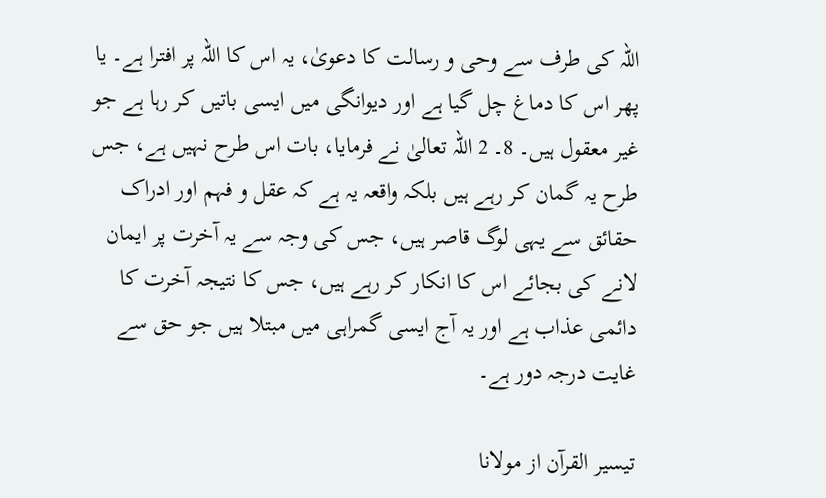اللہ کی طرف سے وحی و رسالت کا دعویٰ، یہ اس کا اللہ پر افترا ہے۔ یا پھر اس کا دماغ چل گیا ہے اور دیوانگی میں ایسی باتیں کر رہا ہے جو غیر معقول ہیں۔ 8۔ 2 اللہ تعالیٰ نے فرمایا، بات اس طرح نہیں ہے، جس طرح یہ گمان کر رہے ہیں بلکہ واقعہ یہ ہے کہ عقل و فہم اور ادراک حقائق سے یہی لوگ قاصر ہیں، جس کی وجہ سے یہ آخرت پر ایمان لانے کی بجائے اس کا انکار کر رہے ہیں، جس کا نتیجہ آخرت کا دائمی عذاب ہے اور یہ آج ایسی گمراہی میں مبتلا ہیں جو حق سے غایت درجہ دور ہے۔

تيسير القرآن از مولانا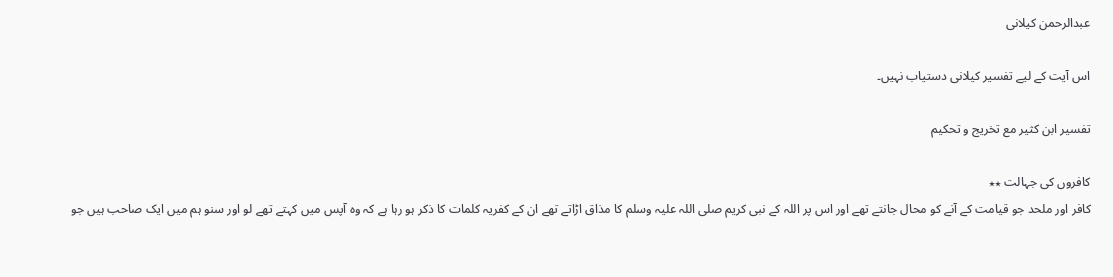عبدالرحمن کیلانی

اس آیت کے لیے تفسیر کیلانی دستیاب نہیں۔

تفسیر ابن کثیر مع تخریج و تحکیم

کافروں کی جہالت ٭٭
کافر اور ملحد جو قیامت کے آنے کو محال جانتے تھے اور اس پر اللہ کے نبی کریم صلی اللہ علیہ وسلم کا مذاق اڑاتے تھے ان کے کفریہ کلمات کا ذکر ہو رہا ہے کہ وہ آپس میں کہتے تھے لو اور سنو ہم میں ایک صاحب ہیں جو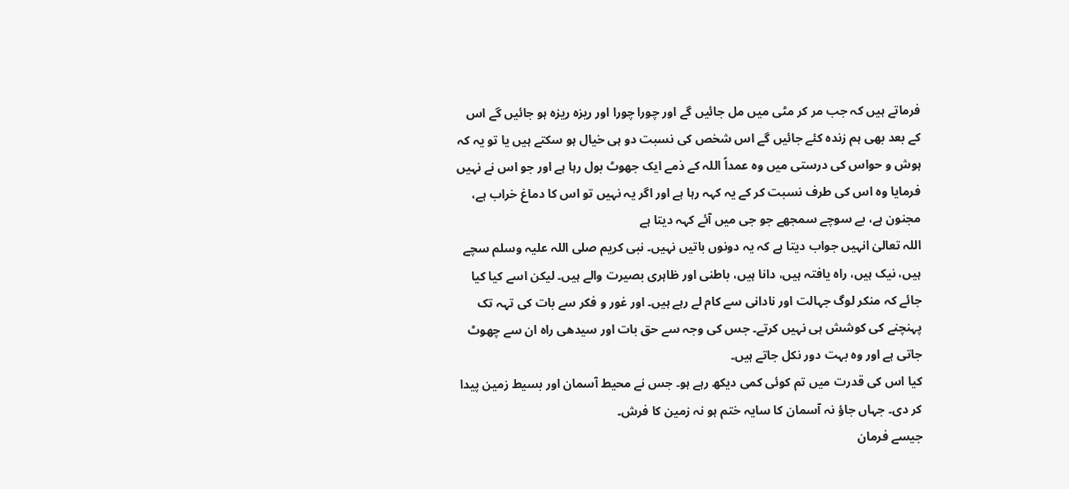فرماتے ہیں کہ جب مر کر مٹی میں مل جائیں گے اور چورا چورا اور ریزہ ریزہ ہو جائیں گے اس کے بعد بھی ہم زندہ کئے جائیں گے اس شخص کی نسبت دو ہی خیال ہو سکتے ہیں یا تو یہ کہ ہوش و حواس کی درستی میں وہ عمداً اللہ کے ذمے ایک جھوٹ بول رہا ہے اور جو اس نے نہیں فرمایا وہ اس کی طرف نسبت کر کے یہ کہہ رہا ہے اور اگر یہ نہیں تو اس کا دماغ خراب ہے، مجنون ہے، بے سوچے سمجھے جو جی میں آئے کہہ دیتا ہے
اللہ تعالیٰ انہیں جواب دیتا ہے کہ یہ دونوں باتیں نہیں۔ نبی کریم صلی اللہ علیہ وسلم سچے ہیں، نیک ہیں، راہ یافتہ ہیں، دانا ہیں، باطنی اور ظاہری بصیرت والے ہیں۔ لیکن اسے کیا کیا جائے کہ منکر لوگ جہالت اور نادانی سے کام لے رہے ہیں۔ اور غور و فکر سے بات کی تہہ تک پہنچنے کی کوشش ہی نہیں کرتے۔ جس کی وجہ سے حق بات اور سیدھی راہ ان سے چھوٹ جاتی ہے اور وہ بہت دور نکل جاتے ہیں۔
کیا اس کی قدرت میں تم کوئی کمی دیکھ رہے ہو۔ جس نے محیط آسمان اور بسیط زمین پیدا کر دی۔ جہاں جاؤ نہ آسمان کا سایہ ختم ہو نہ زمین کا فرش۔
جیسے فرمان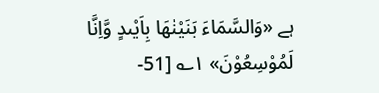ہے «وَالسَّمَاءَ بَنَيْنٰهَا بِاَيْىدٍ وَّاِنَّا لَمُوْسِعُوْنَ» ۱؎ [51-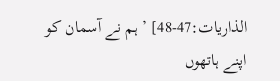الذاريات:47-48] ’ ہم نے آسمان کو اپنے ہاتھوں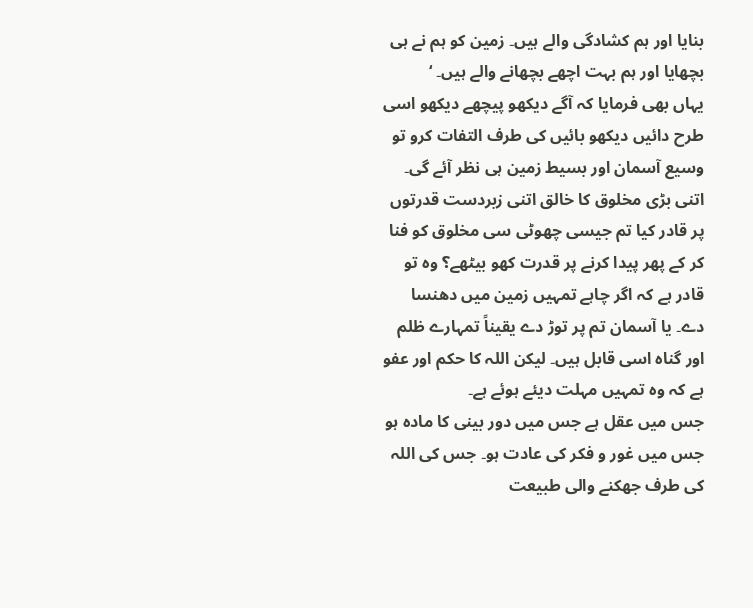بنایا اور ہم کشادگی والے ہیں۔ زمین کو ہم نے ہی بچھایا اور ہم بہت اچھے بچھانے والے ہیں۔ ‘
یہاں بھی فرمایا کہ آگے دیکھو پیچھے دیکھو اسی طرح دائیں دیکھو بائیں کی طرف التفات کرو تو وسیع آسمان اور بسیط زمین ہی نظر آئے گی۔
اتنی بڑی مخلوق کا خالق اتنی زبردست قدرتوں پر قادر کیا تم جیسی چھوٹی سی مخلوق کو فنا کر کے پھر پیدا کرنے پر قدرت کھو بیٹھے؟ وہ تو قادر ہے کہ اگر چاہے تمہیں زمین میں دھنسا دے۔ یا آسمان تم پر توڑ دے یقیناً تمہارے ظلم اور گناہ اسی قابل ہیں۔ لیکن اللہ کا حکم اور عفو ہے کہ وہ تمہیں مہلت دیئے ہوئے ہے۔
جس میں عقل ہے جس میں دور بینی کا مادہ ہو جس میں غور و فکر کی عادت ہو۔ جس کی اللہ کی طرف جھکنے والی طبیعت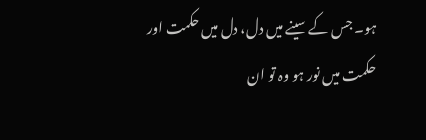ہو۔ جس کے سینے میں دل، دل میں حکمت اور حکمت میں نور ہو وہ تو ان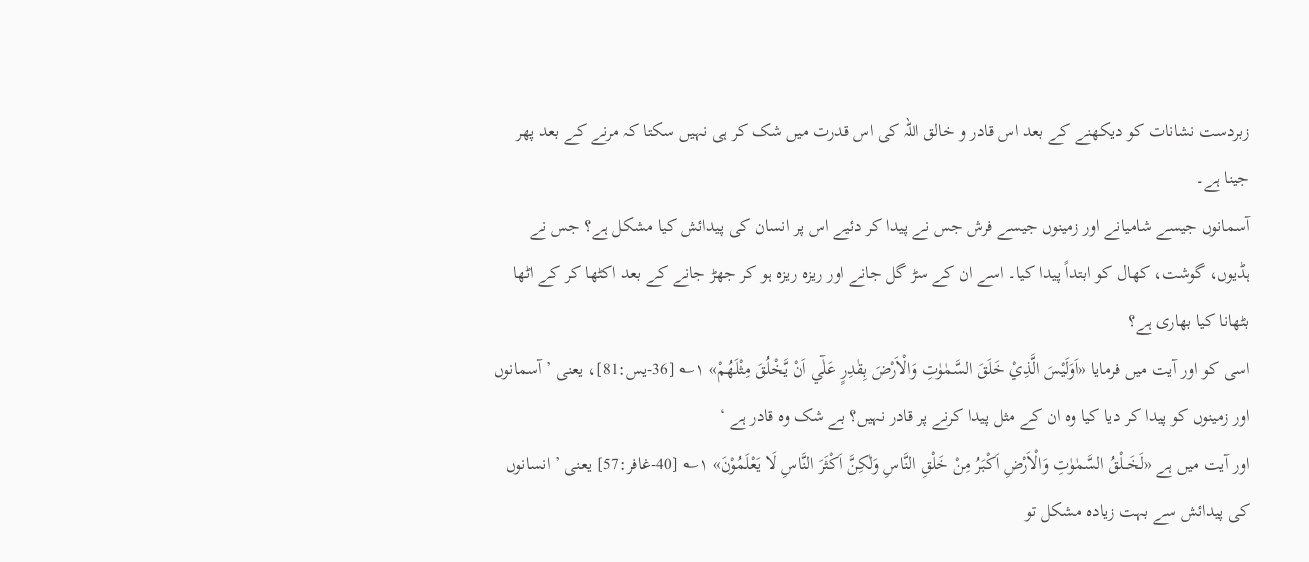زبردست نشانات کو دیکھنے کے بعد اس قادر و خالق اللہ کی اس قدرت میں شک کر ہی نہیں سکتا کہ مرنے کے بعد پھر جینا ہے۔
آسمانوں جیسے شامیانے اور زمینوں جیسے فرش جس نے پیدا کر دئیے اس پر انسان کی پیدائش کیا مشکل ہے؟ جس نے ہڈیوں، گوشت، کھال کو ابتداً پیدا کیا۔ اسے ان کے سڑ گل جانے اور ریزہ ریزہ ہو کر جھڑ جانے کے بعد اکٹھا کر کے اٹھا بٹھانا کیا بھاری ہے؟
اسی کو اور آیت میں فرمایا «اَوَلَيْسَ الَّذِيْ خَلَقَ السَّمٰوٰتِ وَالْاَرْضَ بِقٰدِرٍ عَلٰٓي اَنْ يَّخْلُقَ مِثْلَهُمْ» ۱؎ [36-يس:81]، یعنی ’ آسمانوں اور زمینوں کو پیدا کر دیا کیا وہ ان کے مثل پیدا کرنے پر قادر نہیں؟ بے شک وہ قادر ہے ‘
اور آیت میں ہے «لَخَــلْقُ السَّمٰوٰتِ وَالْاَرْضِ اَكْبَرُ مِنْ خَلْقِ النَّاسِ وَلٰكِنَّ اَكْثَرَ النَّاسِ لَا يَعْلَمُوْنَ» ۱؎ [40-غافر:57] یعنی ’ انسانوں کی پیدائش سے بہت زیادہ مشکل تو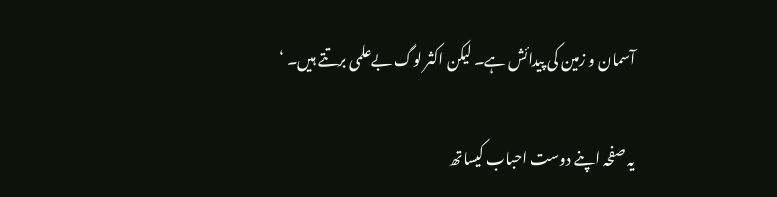آسمان و زمین کی پیدائش ہے۔ لیکن اکثر لوگ بےعلمی برتتے ہیں۔ ‘

یہ صفحہ اپنے دوست احباب کیساتھ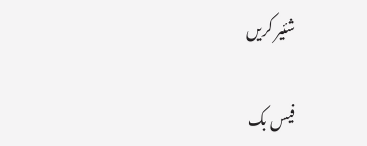شئیر کریں

فیس بک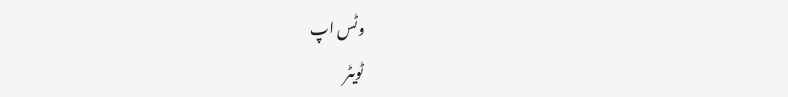وٹس اپ
ٹویٹر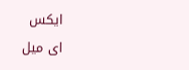ایکس
ای میل